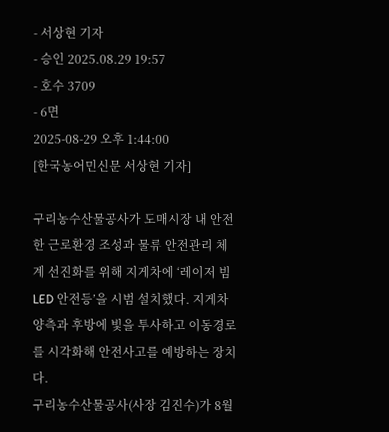- 서상현 기자
- 승인 2025.08.29 19:57
- 호수 3709
- 6면
2025-08-29 오후 1:44:00
[한국농어민신문 서상현 기자]

구리농수산물공사가 도매시장 내 안전한 근로환경 조성과 물류 안전관리 체계 선진화를 위해 지게차에 ‘레이저 빔 LED 안전등’을 시범 설치했다. 지게차 양측과 후방에 빛을 투사하고 이동경로를 시각화해 안전사고를 예방하는 장치다.
구리농수산물공사(사장 김진수)가 8월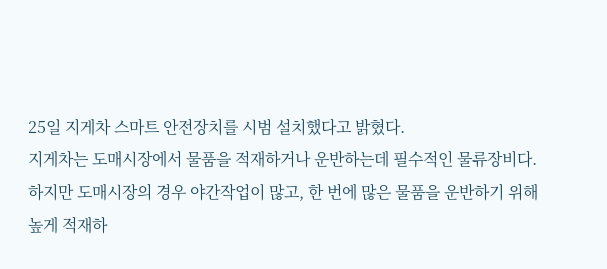25일 지게차 스마트 안전장치를 시범 설치했다고 밝혔다.
지게차는 도매시장에서 물품을 적재하거나 운반하는데 필수적인 물류장비다. 하지만 도매시장의 경우 야간작업이 많고, 한 번에 많은 물품을 운반하기 위해 높게 적재하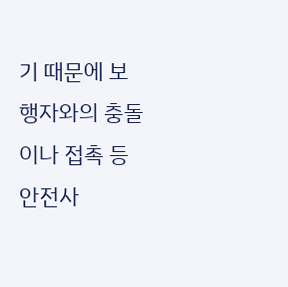기 때문에 보행자와의 충돌이나 접촉 등 안전사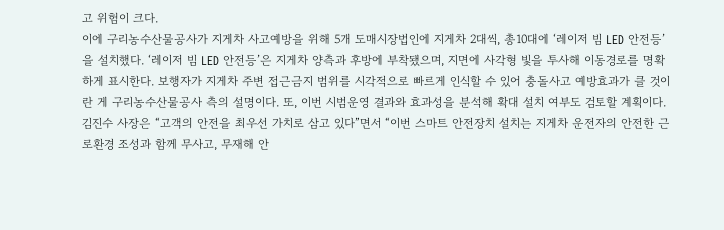고 위험이 크다.
이에 구리농수산물공사가 지게차 사고예방을 위해 5개 도매시장법인에 지게차 2대씩, 총10대에 ‘레이저 빔 LED 안전등’을 설치했다. ‘레이저 빔 LED 안전등’은 지게차 양측과 후방에 부착됐으며, 지면에 사각형 빛을 투사해 이동경로를 명확하게 표시한다. 보행자가 지게차 주변 접근금지 범위를 시각적으로 빠르게 인식할 수 있어 충돌사고 예방효과가 클 것이란 게 구리농수산물공사 측의 설명이다. 또, 이번 시범운영 결과와 효과성을 분석해 확대 설치 여부도 검토할 계획이다. 김진수 사장은 “고객의 안전을 최우선 가치로 삼고 있다”면서 “이번 스마트 안전장치 설치는 지게차 운전자의 안전한 근로환경 조성과 함께 무사고, 무재해 안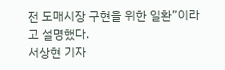전 도매시장 구현을 위한 일환”이라고 설명했다.
서상현 기자